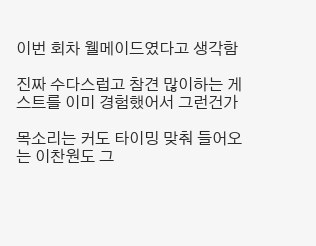이번 회차 웰메이드였다고 생각함

진짜 수다스럽고 참견 많이하는 게스트를 이미 경험했어서 그런건가

목소리는 커도 타이밍 맞춰 들어오는 이찬원도 그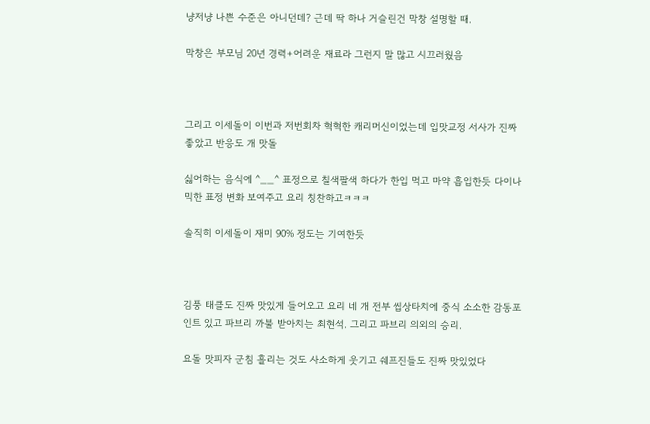냥저냥 나쁜 수준은 아니던데? 근데 딱 하나 거슬린건 막창 설명할 때.

막창은 부모님 20년 경력+어려운 재료라 그런지 말 많고 시끄러웠음



그리고 이세돌이 이번과 저번회차 혁혁한 캐리머신이었는데 입맛교정 서사가 진짜 좋았고 반응도 개 맛돌

싫어하는 음식에 ^__^ 표정으로 칠색팔색 하다가 한입 먹고 마약 흡입한듯 다이나믹한 표정 변화 보여주고 요리 칭찬하고ㅋㅋㅋ

솔직히 이세돌이 재미 90% 정도는 기여한듯



김풍 태클도 진짜 맛있게 들어오고 요리 네 개 전부 씹상타치에 중식 소소한 감동포인트 있고 파브리 까불 받아치는 최현석. 그리고 파브리 의외의 승리.

요돌 맛피자 군침 흘리는 것도 사소하게 웃기고 쉐프진들도 진짜 맛있었다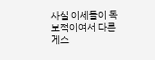사실 이세돌이 독보적이여서 다른 게스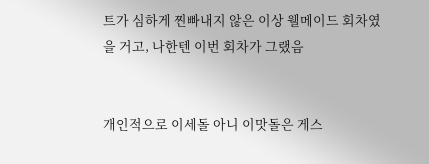트가 심하게 찐빠내지 않은 이상 웰메이드 회차였을 거고, 나한텐 이번 회차가 그랬음


개인적으로 이세돌 아니 이맛돌은 게스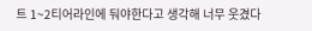트 1~2티어라인에 둬야한다고 생각해 너무 웃겼다